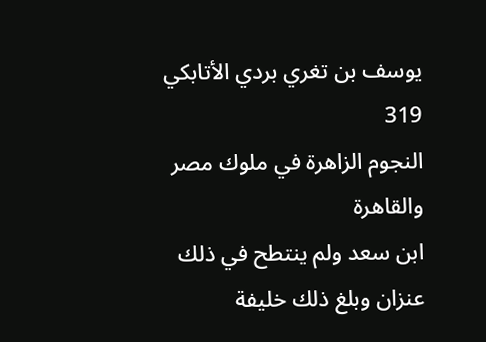يوسف بن تغري بردي الأتابكي
319
النجوم الزاهرة في ملوك مصر والقاهرة
ابن سعد ولم ينتطح في ذلك عنزان وبلغ ذلك خليفة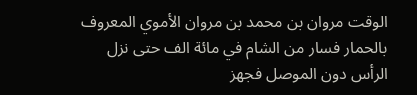الوقت مروان بن محمد بن مروان الأموي المعروف بالحمار فسار من الشام في مائة الف حتى نزل الرأس دون الموصل فجهز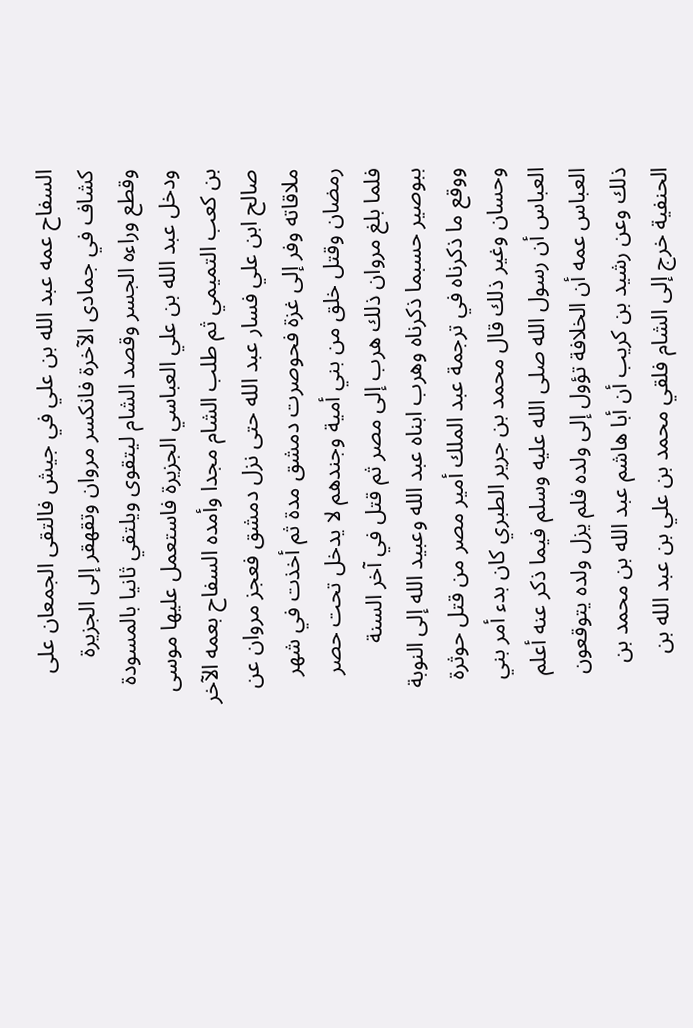السفاح عمه عبد الله بن علي في جيش فالتقى الجمعان على كشاف في جمادى الآخرة فانكسر مروان وتقهقر إلى الجزيرة وقطع وراءه الجسر وقصد الشام ليتقوى ويلتقي ثانيا بالمسودة ودخل عبد الله بن علي العباسي الجزيرة فاستعمل عليها موسى بن كعب التميمي ثم طلب الشام مجدا وأمده السفاح بعمه الآخر صالح ابن علي فسار عبد الله حتى نزل دمشق فعجز مروان عن ملاقاته وفر إلى غزة فحوصرت دمشق مدة ثم أخذت في شهر رمضان وقتل خلق من بني أمية وجندهم لا يدخل تحت حصر فلما بلغ مروان ذلك هرب إلى مصر ثم قتل في آخر السنة ببوصير حسبما ذكرناه وهرب ابناه عبد الله وعبيد الله إلى النوبة ووقع ما ذكرناه في ترجمة عبد الملك أمير مصر من قتل حوثرة وحسان وغير ذلك قال محمد بن جرير الطبري كان بدء أمر بني العباس أن رسول الله صلى الله عليه وسلم فيما ذكر عنه أعلم العباس عمه أن الخلافة تؤول إلى ولده فلم يزل ولده يتوقعون ذلك وعن رشيد بن كريب أن أبا هاشم عبد الله بن محمد بن الحنفية خرج إلى الشام فلقي محمد بن علي بن عبد الله بن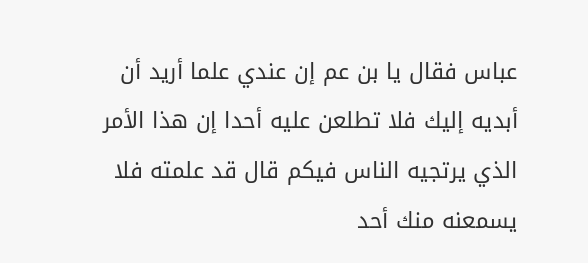عباس فقال يا بن عم إن عندي علما أريد أن أبديه إليك فلا تطلعن عليه أحدا إن هذا الأمر الذي يرتجيه الناس فيكم قال قد علمته فلا يسمعنه منك أحد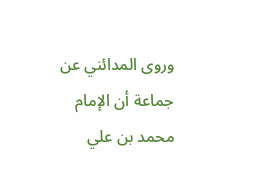وروى المدائني عن جماعة أن الإمام محمد بن علي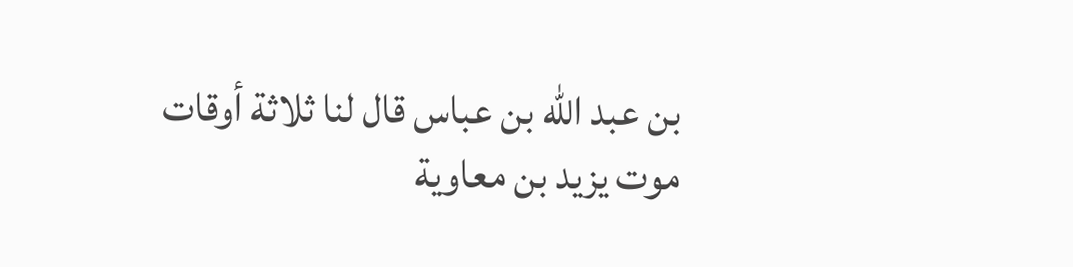بن عبد الله بن عباس قال لنا ثلاثة أوقات موت يزيد بن معاوية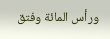ورأس المائة وفتق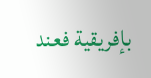بإفريقية فعند